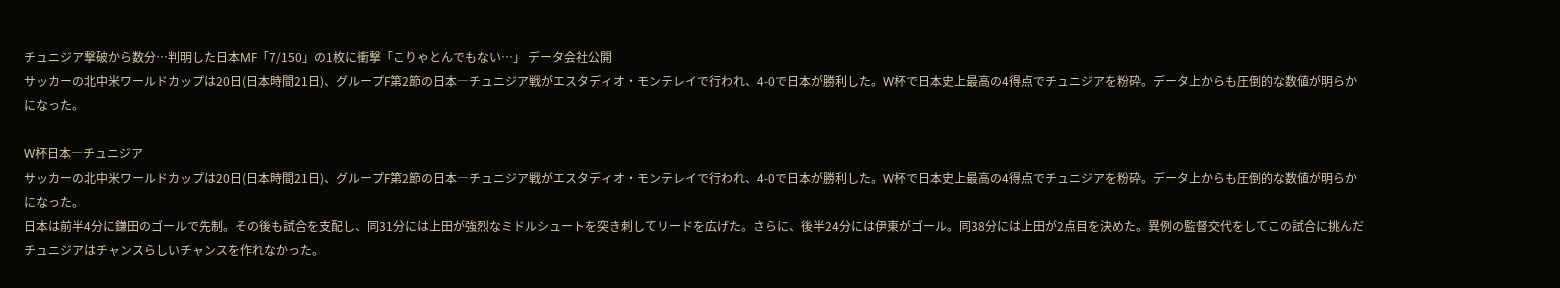チュニジア撃破から数分…判明した日本MF「7/150」の1枚に衝撃「こりゃとんでもない…」 データ会社公開
サッカーの北中米ワールドカップは20日(日本時間21日)、グループF第2節の日本―チュニジア戦がエスタディオ・モンテレイで行われ、4-0で日本が勝利した。W杯で日本史上最高の4得点でチュニジアを粉砕。データ上からも圧倒的な数値が明らかになった。

W杯日本―チュニジア
サッカーの北中米ワールドカップは20日(日本時間21日)、グループF第2節の日本―チュニジア戦がエスタディオ・モンテレイで行われ、4-0で日本が勝利した。W杯で日本史上最高の4得点でチュニジアを粉砕。データ上からも圧倒的な数値が明らかになった。
日本は前半4分に鎌田のゴールで先制。その後も試合を支配し、同31分には上田が強烈なミドルシュートを突き刺してリードを広げた。さらに、後半24分には伊東がゴール。同38分には上田が2点目を決めた。異例の監督交代をしてこの試合に挑んだチュニジアはチャンスらしいチャンスを作れなかった。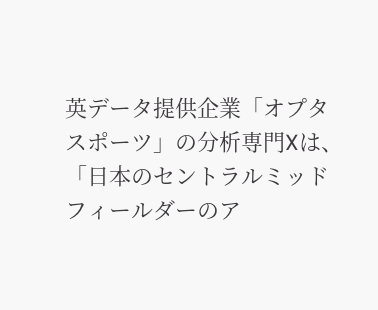英データ提供企業「オプタスポーツ」の分析専門Xは、「日本のセントラルミッドフィールダーのア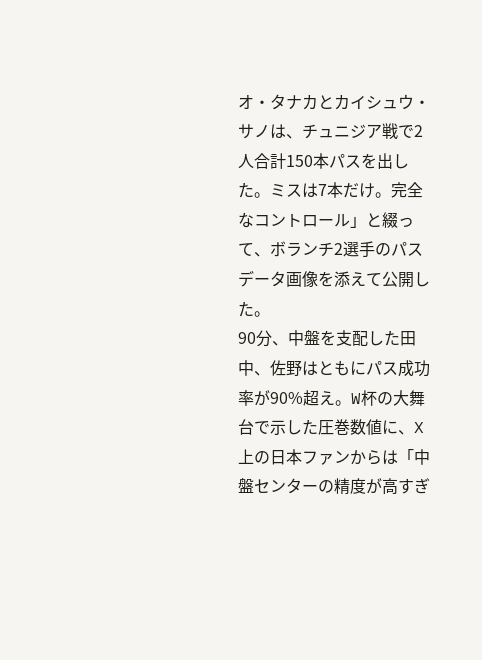オ・タナカとカイシュウ・サノは、チュニジア戦で2人合計150本パスを出した。ミスは7本だけ。完全なコントロール」と綴って、ボランチ2選手のパスデータ画像を添えて公開した。
90分、中盤を支配した田中、佐野はともにパス成功率が90%超え。W杯の大舞台で示した圧巻数値に、X上の日本ファンからは「中盤センターの精度が高すぎ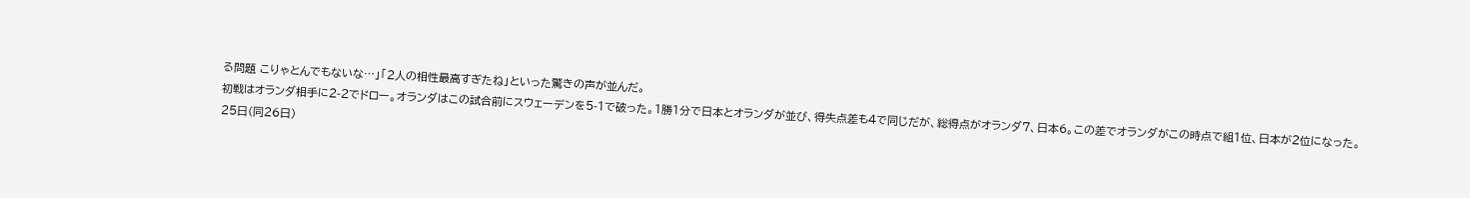る問題 こりゃとんでもないな…」「2人の相性最高すぎたね」といった驚きの声が並んだ。
初戦はオランダ相手に2-2でドロー。オランダはこの試合前にスウェーデンを5-1で破った。1勝1分で日本とオランダが並び、得失点差も4で同じだが、総得点がオランダ7、日本6。この差でオランダがこの時点で組1位、日本が2位になった。
25日(同26日)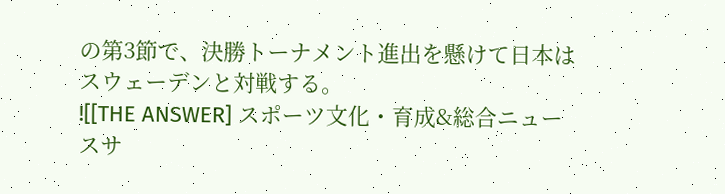の第3節で、決勝トーナメント進出を懸けて日本はスウェーデンと対戦する。
![[THE ANSWER] スポーツ文化・育成&総合ニュースサ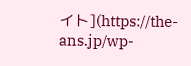イト](https://the-ans.jp/wp-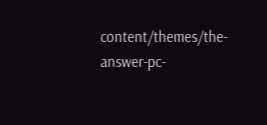content/themes/the-answer-pc-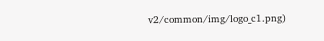v2/common/img/logo_c1.png)